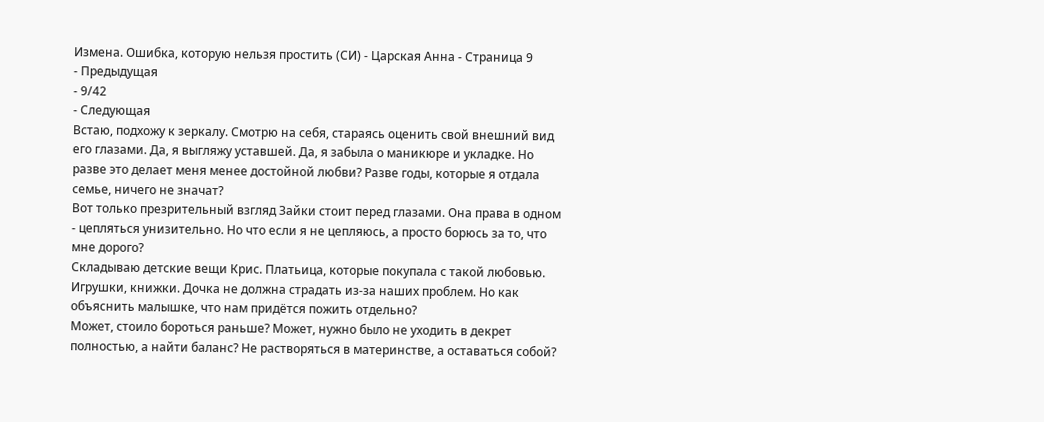Измена. Ошибка, которую нельзя простить (СИ) - Царская Анна - Страница 9
- Предыдущая
- 9/42
- Следующая
Встаю, подхожу к зеркалу. Смотрю на себя, стараясь оценить свой внешний вид его глазами. Да, я выгляжу уставшей. Да, я забыла о маникюре и укладке. Но разве это делает меня менее достойной любви? Разве годы, которые я отдала семье, ничего не значат?
Вот только презрительный взгляд Зайки стоит перед глазами. Она права в одном - цепляться унизительно. Но что если я не цепляюсь, а просто борюсь за то, что мне дорого?
Складываю детские вещи Крис. Платьица, которые покупала с такой любовью. Игрушки, книжки. Дочка не должна страдать из-за наших проблем. Но как объяснить малышке, что нам придётся пожить отдельно?
Может, стоило бороться раньше? Может, нужно было не уходить в декрет полностью, а найти баланс? Не растворяться в материнстве, а оставаться собой?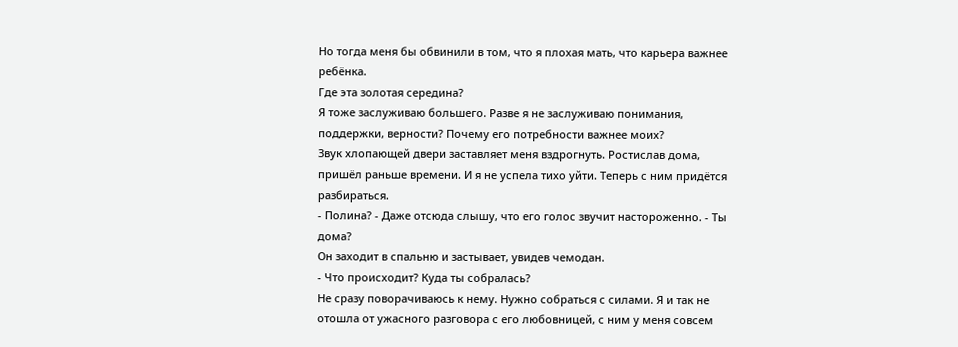Но тогда меня бы обвинили в том, что я плохая мать, что карьера важнее ребёнка.
Где эта золотая середина?
Я тоже заслуживаю большего. Разве я не заслуживаю понимания, поддержки, верности? Почему его потребности важнее моих?
Звук хлопающей двери заставляет меня вздрогнуть. Ростислав дома, пришёл раньше времени. И я не успела тихо уйти. Теперь с ним придётся разбираться.
- Полина? - Даже отсюда слышу, что его голос звучит настороженно. - Ты дома?
Он заходит в спальню и застывает, увидев чемодан.
- Что происходит? Куда ты собралась?
Не сразу поворачиваюсь к нему. Нужно собраться с силами. Я и так не отошла от ужасного разговора с его любовницей, с ним у меня совсем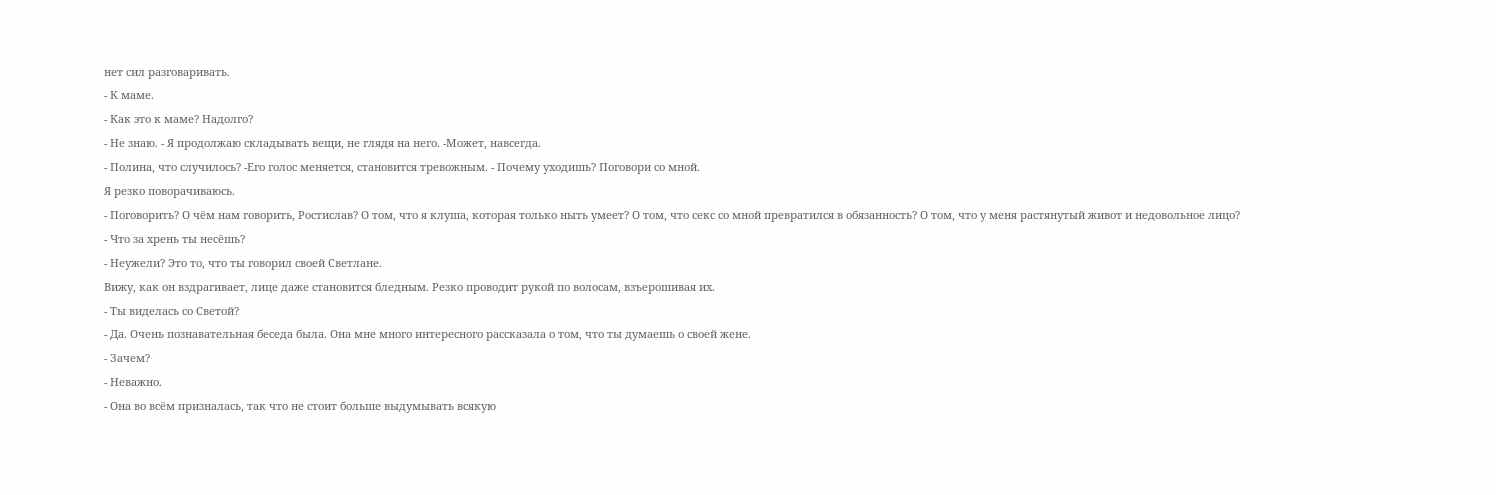нет сил разговаривать.
- К маме.
- Как это к маме? Надолго?
- Не знаю. - Я продолжаю складывать вещи, не глядя на него. -Может, навсегда.
- Полина, что случилось? -Его голос меняется, становится тревожным. - Почему уходишь? Поговори со мной.
Я резко поворачиваюсь.
- Поговорить? О чём нам говорить, Ростислав? О том, что я клуша, которая только ныть умеет? О том, что секс со мной превратился в обязанность? О том, что у меня растянутый живот и недовольное лицо?
- Что за хрень ты несёшь?
- Неужели? Это то, что ты говорил своей Светлане.
Вижу, как он вздрагивает, лице даже становится бледным. Резко проводит рукой по волосам, взъерошивая их.
- Ты виделась со Светой?
- Да. Очень познавательная беседа была. Она мне много интересного рассказала о том, что ты думаешь о своей жене.
- Зачем?
- Неважно.
- Она во всём призналась, так что не стоит больше выдумывать всякую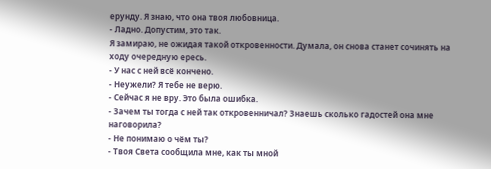ерунду. Я знаю, что она твоя любовница.
- Ладно. Допустим, это так.
Я замираю, не ожидая такой откровенности. Думала, он снова станет сочинять на ходу очередную ересь.
- У нас с ней всё кончено.
- Неужели? Я тебе не верю.
- Сейчас я не вру. Это была ошибка.
- Зачем ты тогда с ней так откровенничал? Знаешь сколько гадостей она мне наговорила?
- Не понимаю о чём ты?
- Твоя Света сообщила мне, как ты мной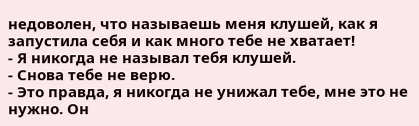недоволен, что называешь меня клушей, как я запустила себя и как много тебе не хватает!
- Я никогда не называл тебя клушей.
- Снова тебе не верю.
- Это правда, я никогда не унижал тебе, мне это не нужно. Он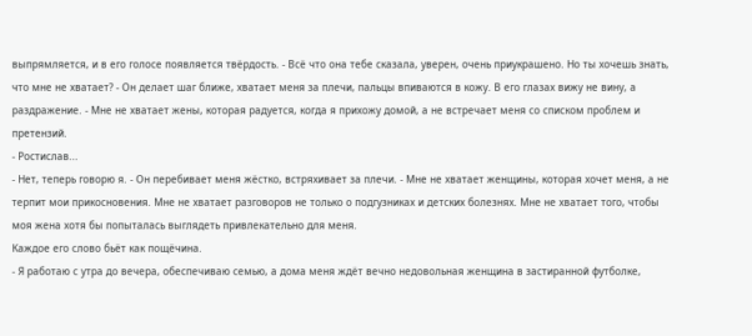выпрямляется, и в его голосе появляется твёрдость. - Всё что она тебе сказала, уверен, очень приукрашено. Но ты хочешь знать, что мне не хватает? - Он делает шаг ближе, хватает меня за плечи, пальцы впиваются в кожу. В его глазах вижу не вину, а раздражение. - Мне не хватает жены, которая радуется, когда я прихожу домой, а не встречает меня со списком проблем и претензий.
- Ростислав...
- Нет, теперь говорю я. - Он перебивает меня жёстко, встряхивает за плечи. - Мне не хватает женщины, которая хочет меня, а не терпит мои прикосновения. Мне не хватает разговоров не только о подгузниках и детских болезнях. Мне не хватает того, чтобы моя жена хотя бы попыталась выглядеть привлекательно для меня.
Каждое его слово бьёт как пощёчина.
- Я работаю с утра до вечера, обеспечиваю семью, а дома меня ждёт вечно недовольная женщина в застиранной футболке,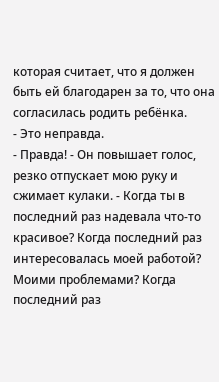которая считает, что я должен быть ей благодарен за то, что она согласилась родить ребёнка.
- Это неправда.
- Правда! - Он повышает голос, резко отпускает мою руку и сжимает кулаки. - Когда ты в последний раз надевала что-то красивое? Когда последний раз интересовалась моей работой? Моими проблемами? Когда последний раз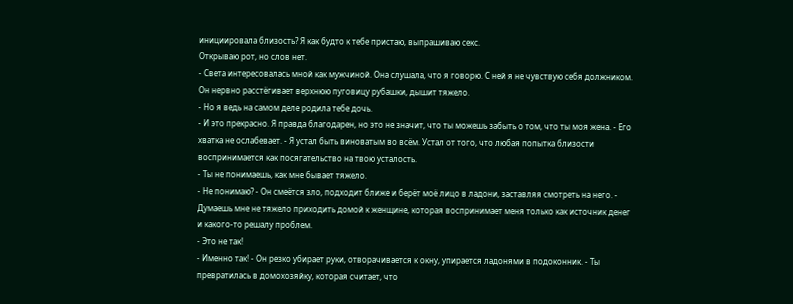инициировала близость? Я как будто к тебе пристаю, выпрашиваю секс.
Открываю рот, но слов нет.
- Света интересовалась мной как мужчиной. Она слушала, что я говорю. С ней я не чувствую себя должником.
Он нервно расстёгивает верхнюю пуговицу рубашки, дышит тяжело.
- Но я ведь на самом деле родила тебе дочь.
- И это прекрасно. Я правда благодарен, но это не значит, что ты можешь забыть о том, что ты моя жена. - Его хватка не ослабевает. - Я устал быть виноватым во всём. Устал от того, что любая попытка близости воспринимается как посягательство на твою усталость.
- Ты не понимаешь, как мне бывает тяжело.
- Не понимаю? - Он смеётся зло, подходит ближе и берёт моё лицо в ладони, заставляя смотреть на него. - Думаешь мне не тяжело приходить домой к женщине, которая воспринимает меня только как источник денег и какого-то решалу проблем.
- Это не так!
- Именно так! - Он резко убирает руки, отворачивается к окну, упирается ладонями в подоконник. - Ты превратилась в домохозяйку, которая считает, что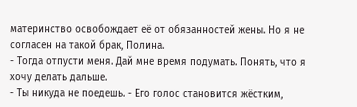материнство освобождает её от обязанностей жены. Но я не согласен на такой брак, Полина.
- Тогда отпусти меня. Дай мне время подумать. Понять, что я хочу делать дальше.
- Ты никуда не поедешь. - Его голос становится жёстким,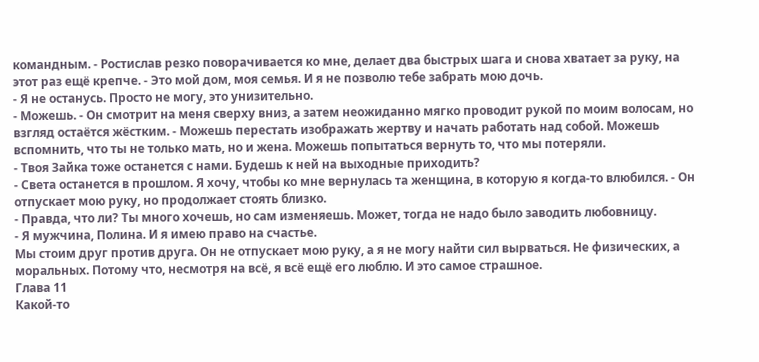командным. - Ростислав резко поворачивается ко мне, делает два быстрых шага и снова хватает за руку, на этот раз ещё крепче. - Это мой дом, моя семья. И я не позволю тебе забрать мою дочь.
- Я не останусь. Просто не могу, это унизительно.
- Можешь. - Он смотрит на меня сверху вниз, а затем неожиданно мягко проводит рукой по моим волосам, но взгляд остаётся жёстким. - Можешь перестать изображать жертву и начать работать над собой. Можешь вспомнить, что ты не только мать, но и жена. Можешь попытаться вернуть то, что мы потеряли.
- Твоя Зайка тоже останется с нами. Будешь к ней на выходные приходить?
- Света останется в прошлом. Я хочу, чтобы ко мне вернулась та женщина, в которую я когда-то влюбился. - Он отпускает мою руку, но продолжает стоять близко.
- Правда, что ли? Ты много хочешь, но сам изменяешь. Может, тогда не надо было заводить любовницу.
- Я мужчина, Полина. И я имею право на счастье.
Мы стоим друг против друга. Он не отпускает мою руку, а я не могу найти сил вырваться. Не физических, а моральных. Потому что, несмотря на всё, я всё ещё его люблю. И это самое страшное.
Глава 11
Какой-то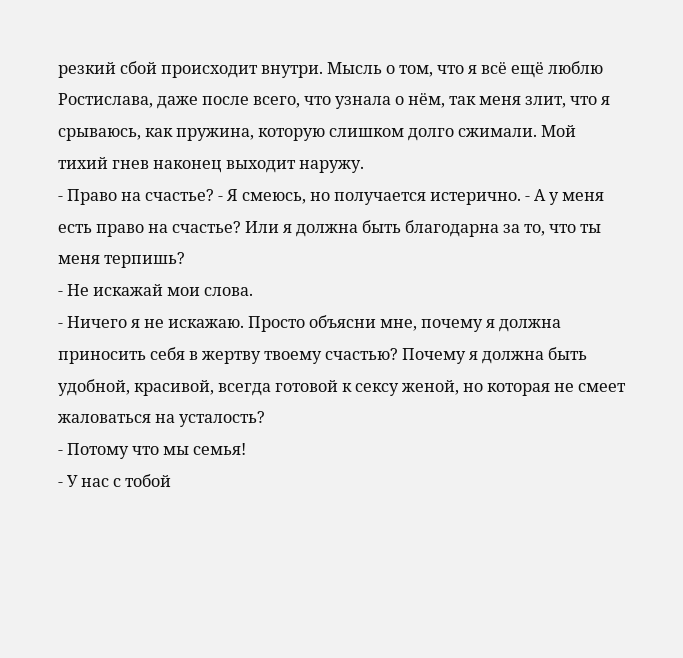резкий сбой происходит внутри. Мысль о том, что я всё ещё люблю Ростислава, даже после всего, что узнала о нём, так меня злит, что я срываюсь, как пружина, которую слишком долго сжимали. Мой тихий гнев наконец выходит наружу.
- Право на счастье? - Я смеюсь, но получается истерично. - А у меня есть право на счастье? Или я должна быть благодарна за то, что ты меня терпишь?
- Не искажай мои слова.
- Ничего я не искажаю. Просто объясни мне, почему я должна приносить себя в жертву твоему счастью? Почему я должна быть удобной, красивой, всегда готовой к сексу женой, но которая не смеет жаловаться на усталость?
- Потому что мы семья!
- У нас с тобой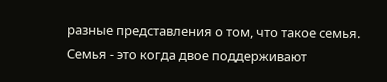разные представления о том, что такое семья. Семья - это когда двое поддерживают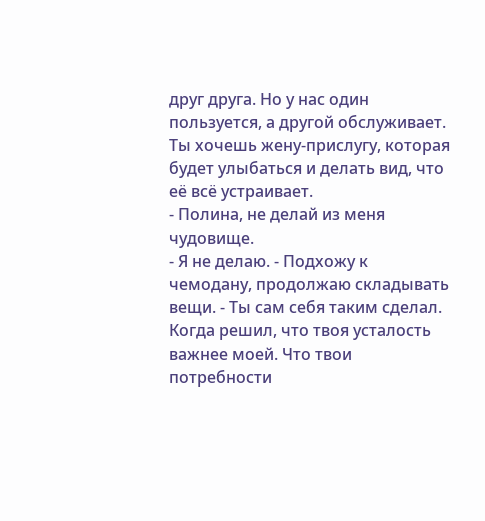друг друга. Но у нас один пользуется, а другой обслуживает. Ты хочешь жену-прислугу, которая будет улыбаться и делать вид, что её всё устраивает.
- Полина, не делай из меня чудовище.
- Я не делаю. - Подхожу к чемодану, продолжаю складывать вещи. - Ты сам себя таким сделал. Когда решил, что твоя усталость важнее моей. Что твои потребности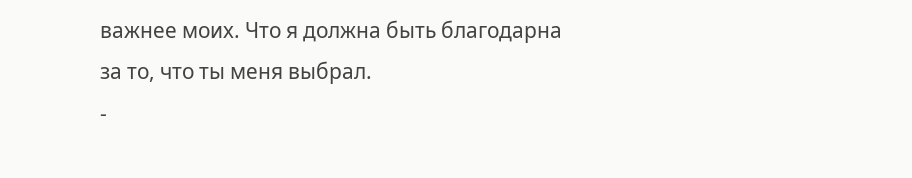важнее моих. Что я должна быть благодарна за то, что ты меня выбрал.
-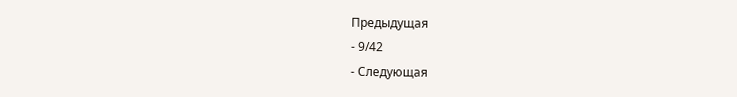Предыдущая
- 9/42
- Следующая